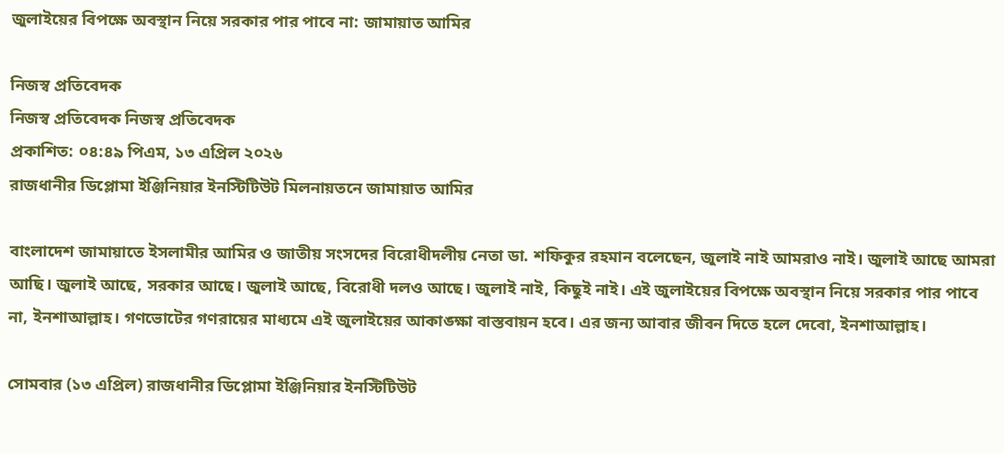জুলাইয়ের বিপক্ষে অবস্থান নিয়ে সরকার পার পাবে না: জামায়াত আমির

নিজস্ব প্রতিবেদক
নিজস্ব প্রতিবেদক নিজস্ব প্রতিবেদক
প্রকাশিত: ০৪:৪৯ পিএম, ১৩ এপ্রিল ২০২৬
রাজধানীর ডিপ্লোমা ইঞ্জিনিয়ার ইনস্টিটিউট মিলনায়তনে জামায়াত আমির

বাংলাদেশ জামায়াতে ইসলামীর আমির ও জাতীয় সংসদের বিরোধীদলীয় নেতা ডা. শফিকুর রহমান বলেছেন, জুলাই নাই আমরাও নাই। জুলাই আছে আমরা আছি। জুলাই আছে, সরকার আছে। জুলাই আছে, বিরোধী দলও আছে। জুলাই নাই, কিছুই নাই। এই জুলাইয়ের বিপক্ষে অবস্থান নিয়ে সরকার পার পাবে না, ইনশাআল্লাহ। গণভোটের গণরায়ের মাধ্যমে এই জুলাইয়ের আকাঙ্ক্ষা বাস্তবায়ন হবে। এর জন্য আবার জীবন দিতে হলে দেবো, ইনশাআল্লাহ।

সোমবার (১৩ এপ্রিল) রাজধানীর ডিপ্লোমা ইঞ্জিনিয়ার ইনস্টিটিউট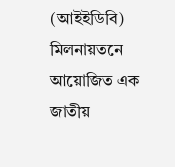(আইইডিবি) মিলনায়তনে আয়োজিত এক জাতীয়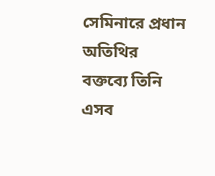সেমিনারে প্রধান অতিথির বক্তব্যে তিনি এসব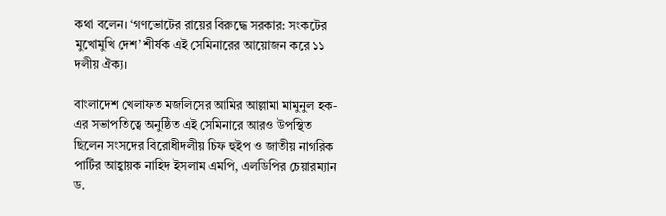কথা বলেন। ‘গণভোটের রায়ের বিরুদ্ধে সরকার: সংকটের মুখোমুখি দেশ’ শীর্ষক এই সেমিনারের আয়োজন করে ১১ দলীয় ঐক্য।

বাংলাদেশ খেলাফত মজলিসের আমির আল্লামা মামুনুল হক-এর সভাপতিত্বে অনুষ্ঠিত এই সেমিনারে আরও উপস্থিত ছিলেন সংসদের বিরোধীদলীয় চিফ হুইপ ও জাতীয় নাগরিক পার্টির আহ্বায়ক নাহিদ ইসলাম এমপি, এলডিপির চেয়ারম্যান ড.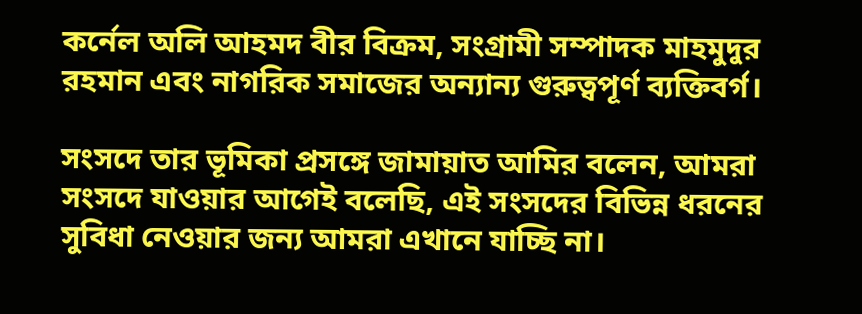কর্নেল অলি আহমদ বীর বিক্রম, সংগ্রামী সম্পাদক মাহমুদুর রহমান এবং নাগরিক সমাজের অন্যান্য গুরুত্বপূর্ণ ব্যক্তিবর্গ।

সংসদে তার ভূমিকা প্রসঙ্গে জামায়াত আমির বলেন, আমরা সংসদে যাওয়ার আগেই বলেছি, এই সংসদের বিভিন্ন ধরনের সুবিধা নেওয়ার জন্য আমরা এখানে যাচ্ছি না।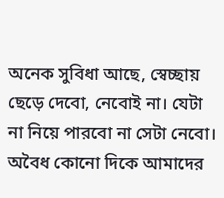অনেক সুবিধা আছে, স্বেচ্ছায় ছেড়ে দেবো, নেবোই না। যেটা না নিয়ে পারবো না সেটা নেবো। অবৈধ কোনো দিকে আমাদের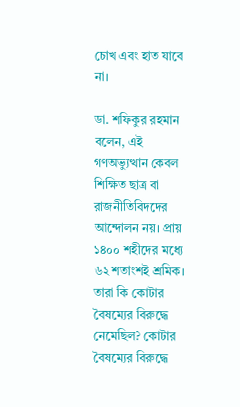চোখ এবং হাত যাবে না।

ডা. শফিকুর রহমান বলেন, এই গণঅভ্যুত্থান কেবল শিক্ষিত ছাত্র বা রাজনীতিবিদদের আন্দোলন নয়। প্রায় ১৪০০ শহীদের মধ্যে ৬২ শতাংশই শ্রমিক। তারা কি কোটার বৈষম্যের বিরুদ্ধে নেমেছিল? কোটার বৈষম্যের বিরুদ্ধে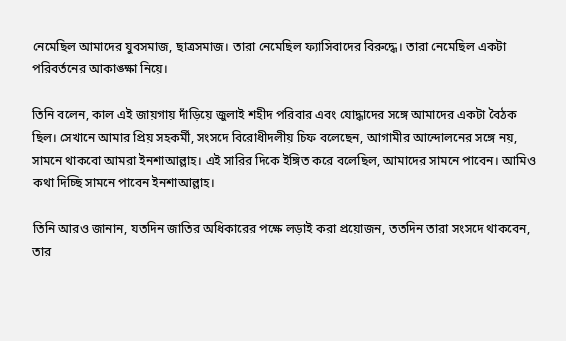নেমেছিল আমাদের যুবসমাজ, ছাত্রসমাজ। তারা নেমেছিল ফ্যাসিবাদের বিরুদ্ধে। তারা নেমেছিল একটা পরিবর্তনের আকাঙ্ক্ষা নিয়ে।

তিনি বলেন, কাল এই জায়গায় দাঁড়িয়ে জুলাই শহীদ পরিবার এবং যোদ্ধাদের সঙ্গে আমাদের একটা বৈঠক ছিল। সেখানে আমার প্রিয় সহকর্মী, সংসদে বিরোধীদলীয় চিফ বলেছেন, আগামীর আন্দোলনের সঙ্গে নয়, সামনে থাকবো আমরা ইনশাআল্লাহ। এই সারির দিকে ইঙ্গিত করে বলেছিল, আমাদের সামনে পাবেন। আমিও কথা দিচ্ছি সামনে পাবেন ইনশাআল্লাহ।

তিনি আরও জানান, যতদিন জাতির অধিকারের পক্ষে লড়াই করা প্রয়োজন, ততদিন তারা সংসদে থাকবেন, তার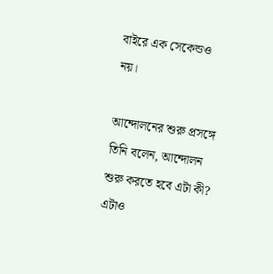বাইরে এক সেকেন্ডও নয়।

আন্দোলনের শুরু প্রসঙ্গে তিনি বলেন, আন্দোলন শুরু করতে হবে এটা কী? এটাও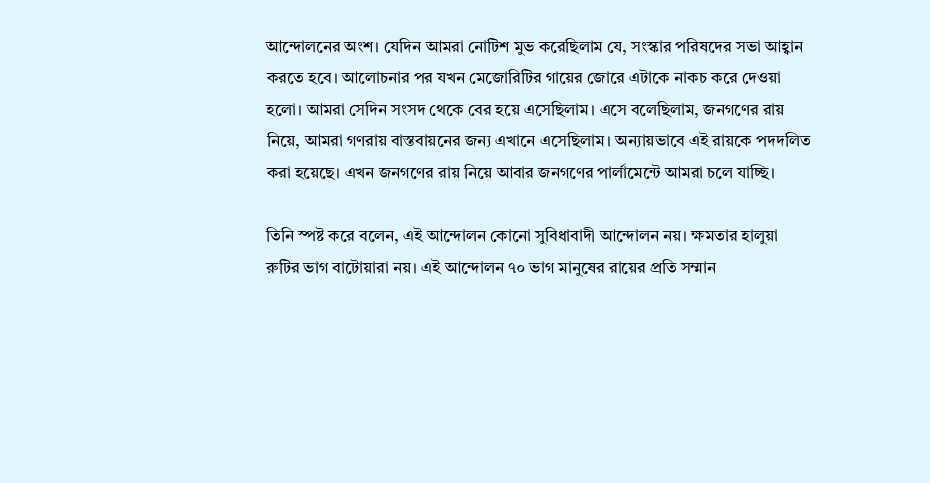আন্দোলনের অংশ। যেদিন আমরা নোটিশ মুভ করেছিলাম যে, সংস্কার পরিষদের সভা আহ্বান করতে হবে। আলোচনার পর যখন মেজোরিটির গায়ের জোরে এটাকে নাকচ করে দেওয়া হলো। আমরা সেদিন সংসদ থেকে বের হয়ে এসেছিলাম। এসে বলেছিলাম, জনগণের রায় নিয়ে, আমরা গণরায় বাস্তবায়নের জন্য এখানে এসেছিলাম। অন্যায়ভাবে এই রায়কে পদদলিত করা হয়েছে। এখন জনগণের রায় নিয়ে আবার জনগণের পার্লামেন্টে আমরা চলে যাচ্ছি।

তিনি স্পষ্ট করে বলেন, এই আন্দোলন কোনো সুবিধাবাদী আন্দোলন নয়। ক্ষমতার হালুয়া রুটির ভাগ বাটোয়ারা নয়। এই আন্দোলন ৭০ ভাগ মানুষের রায়ের প্রতি সম্মান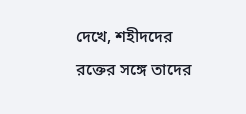দেখে, শহীদদের রক্তের সঙ্গে তাদের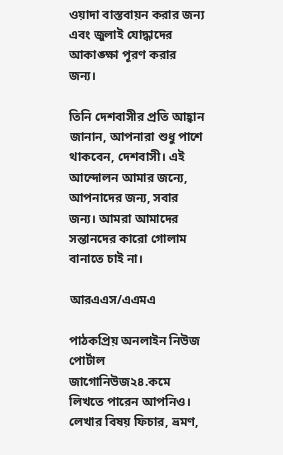ওয়াদা বাস্তবায়ন করার জন্য এবং জুলাই যোদ্ধাদের আকাঙ্ক্ষা পূরণ করার জন্য।

তিনি দেশবাসীর প্রতি আহ্বান জানান, আপনারা শুধু পাশে থাকবেন, দেশবাসী। এই আন্দোলন আমার জন্যে, আপনাদের জন্য, সবার জন্য। আমরা আমাদের সন্তানদের কারো গোলাম বানাতে চাই না।

আরএএস/এএমএ

পাঠকপ্রিয় অনলাইন নিউজ পোর্টাল জাগোনিউজ২৪.কমে লিখতে পারেন আপনিও। লেখার বিষয় ফিচার, ভ্রমণ,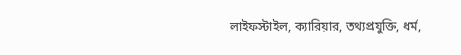লাইফস্টাইল, ক্যারিয়ার, তথ্যপ্রযুক্তি, ধর্ম,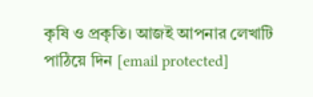কৃষি ও প্রকৃতি। আজই আপনার লেখাটি পাঠিয়ে দিন [email protected]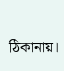ঠিকানায়।